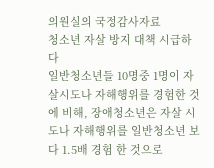의원실의 국정감사자료
청소년 자살 방지 대책 시급하다
일반청소년들 10명중 1명이 자살시도나 자해행위를 경험한 것에 비해, 장애청소년은 자살 시
도나 자해행위를 일반청소년 보다 1.5배 경험 한 것으로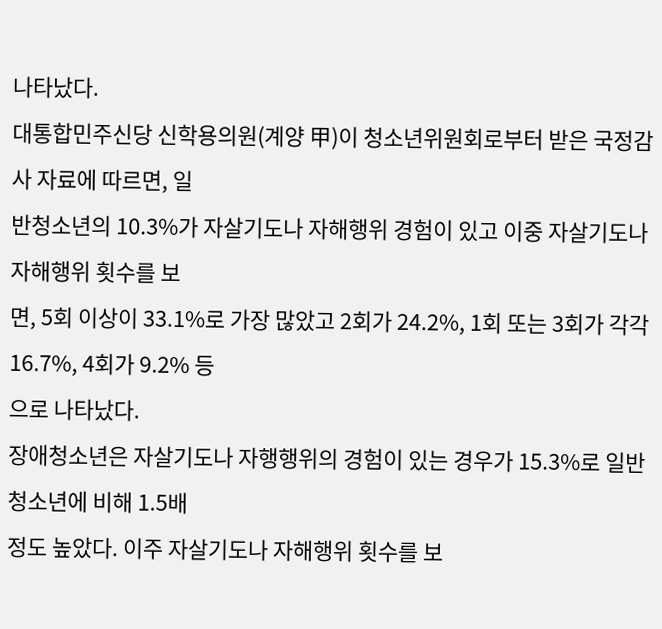나타났다.
대통합민주신당 신학용의원(계양 甲)이 청소년위원회로부터 받은 국정감사 자료에 따르면, 일
반청소년의 10.3%가 자살기도나 자해행위 경험이 있고 이중 자살기도나 자해행위 횟수를 보
면, 5회 이상이 33.1%로 가장 많았고 2회가 24.2%, 1회 또는 3회가 각각 16.7%, 4회가 9.2% 등
으로 나타났다.
장애청소년은 자살기도나 자행행위의 경험이 있는 경우가 15.3%로 일반청소년에 비해 1.5배
정도 높았다. 이주 자살기도나 자해행위 횟수를 보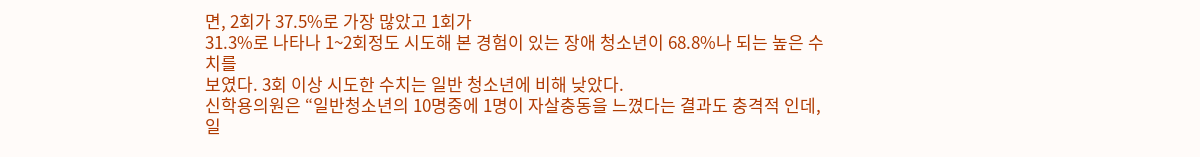면, 2회가 37.5%로 가장 많았고 1회가
31.3%로 나타나 1~2회정도 시도해 본 경험이 있는 장애 청소년이 68.8%나 되는 높은 수치를
보였다. 3회 이상 시도한 수치는 일반 청소년에 비해 낮았다.
신학용의원은 “일반청소년의 10명중에 1명이 자살충동을 느꼈다는 결과도 충격적 인데, 일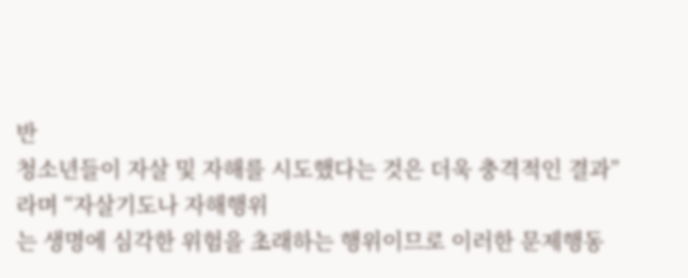반
청소년들이 자살 및 자해를 시도했다는 것은 더욱 충격적인 결과”라며 “자살기도나 자해행위
는 생명에 심각한 위험을 초래하는 행위이므로 이러한 문제행동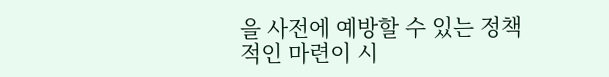을 사전에 예방할 수 있는 정책
적인 마련이 시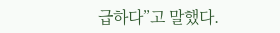급하다”고 말했다.